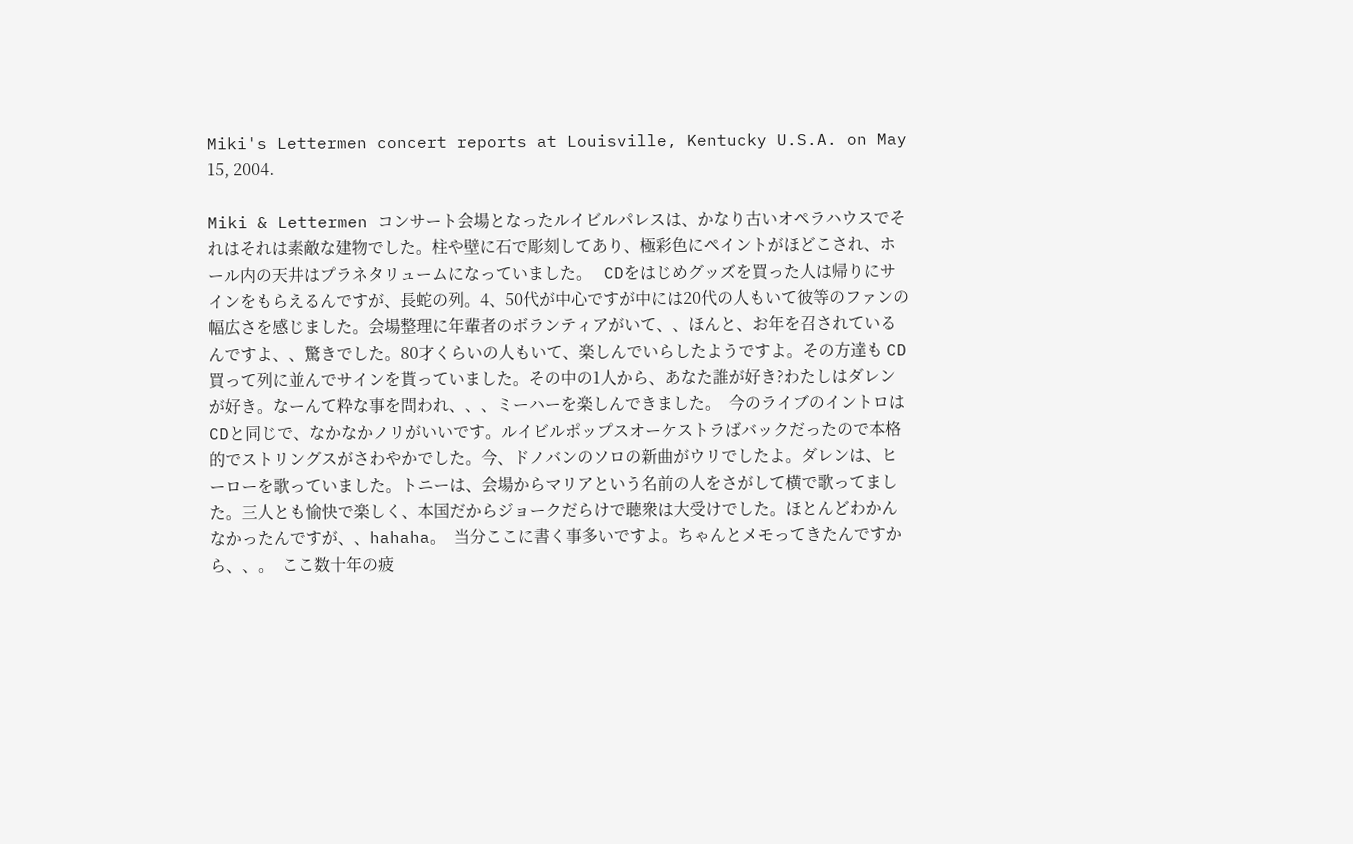Miki's Lettermen concert reports at Louisville, Kentucky U.S.A. on May 15, 2004.

Miki & Lettermen コンサート会場となったルイビルパレスは、かなり古いオペラハウスでそれはそれは素敵な建物でした。柱や壁に石で彫刻してあり、極彩色にペイントがほどこされ、ホール内の天井はプラネタリュームになっていました。   CDをはじめグッズを買った人は帰りにサインをもらえるんですが、長蛇の列。4、50代が中心ですが中には20代の人もいて彼等のファンの幅広さを感じました。会場整理に年輩者のボランティアがいて、、ほんと、お年を召されているんですよ、、驚きでした。80才くらいの人もいて、楽しんでいらしたようですよ。その方達も CD買って列に並んでサインを貰っていました。その中の1人から、あなた誰が好き?わたしはダレンが好き。なーんて粋な事を問われ、、、ミーハーを楽しんできました。  今のライブのイントロは CDと同じで、なかなかノリがいいです。ルイビルポップスオーケストラばバックだったので本格的でストリングスがさわやかでした。今、ドノバンのソロの新曲がウリでしたよ。ダレンは、ヒーローを歌っていました。トニーは、会場からマリアという名前の人をさがして横で歌ってました。三人とも愉快で楽しく、本国だからジョークだらけで聴衆は大受けでした。ほとんどわかんなかったんですが、、hahaha。  当分ここに書く事多いですよ。ちゃんとメモってきたんですから、、。  ここ数十年の疲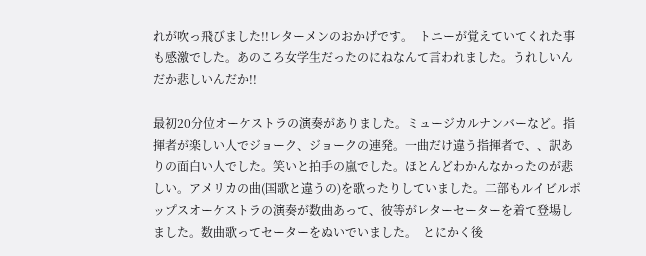れが吹っ飛びました!!レターメンのおかげです。  トニーが覚えていてくれた事も感激でした。あのころ女学生だったのにねなんて言われました。うれしいんだか悲しいんだか!!

最初20分位オーケストラの演奏がありました。ミュージカルナンバーなど。指揮者が楽しい人でジョーク、ジョークの連発。一曲だけ違う指揮者で、、訳ありの面白い人でした。笑いと拍手の嵐でした。ほとんどわかんなかったのが悲しい。アメリカの曲(国歌と違うの)を歌ったりしていました。二部もルイビルポップスオーケストラの演奏が数曲あって、彼等がレターセーターを着て登場しました。数曲歌ってセーターをぬいでいました。  とにかく後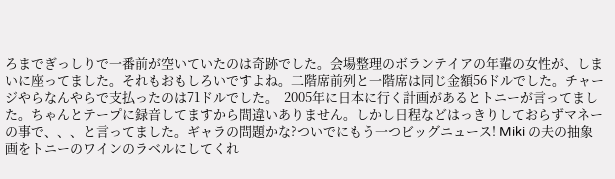ろまでぎっしりで一番前が空いていたのは奇跡でした。会場整理のボランテイアの年輩の女性が、しまいに座ってました。それもおもしろいですよね。二階席前列と一階席は同じ金額56ドルでした。チャージやらなんやらで支払ったのは71ドルでした。  2005年に日本に行く計画があるとトニーが言ってました。ちゃんとテープに録音してますから間違いありません。しかし日程などはっきりしておらずマネーの事で、、、と言ってました。ギャラの問題かな?ついでにもう一つビッグニュース! Miki の夫の抽象画をトニーのワインのラベルにしてくれ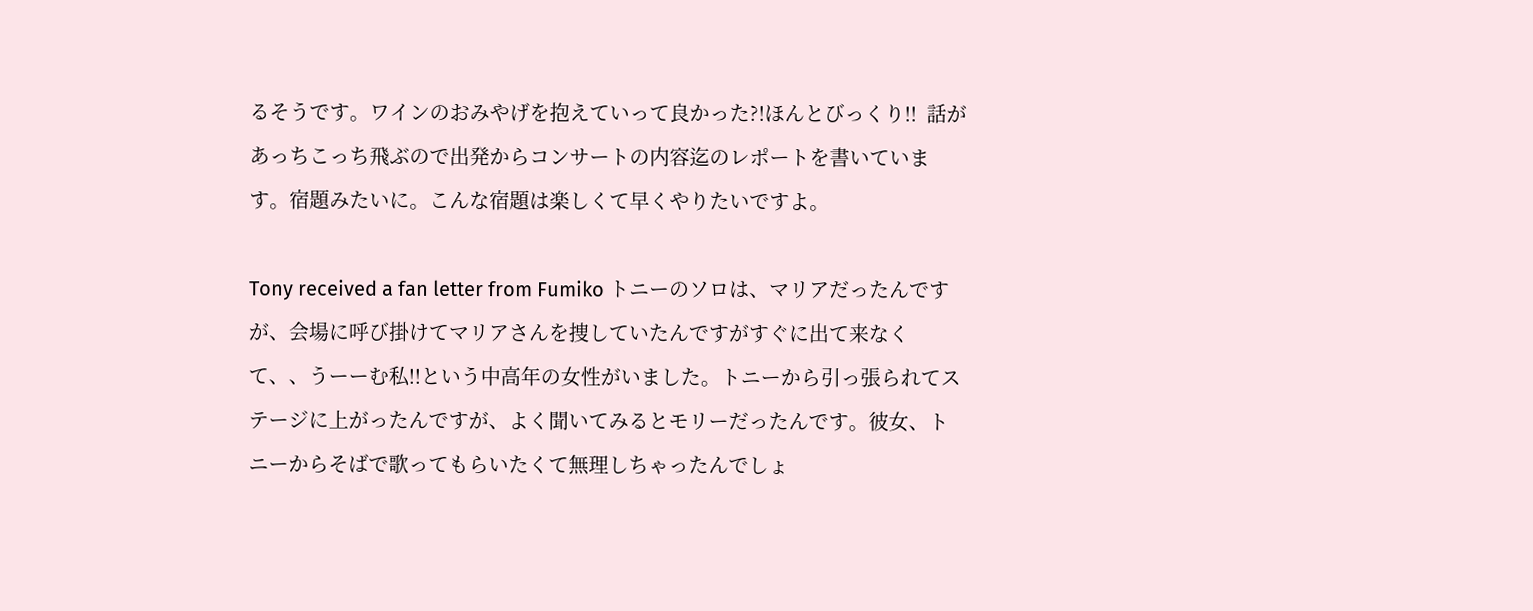るそうです。ワインのおみやげを抱えていって良かった?!ほんとびっくり!!  話があっちこっち飛ぶので出発からコンサートの内容迄のレポートを書いています。宿題みたいに。こんな宿題は楽しくて早くやりたいですよ。

Tony received a fan letter from Fumiko トニーのソロは、マリアだったんですが、会場に呼び掛けてマリアさんを捜していたんですがすぐに出て来なくて、、うーーむ私!!という中高年の女性がいました。トニーから引っ張られてステージに上がったんですが、よく聞いてみるとモリーだったんです。彼女、トニーからそばで歌ってもらいたくて無理しちゃったんでしょ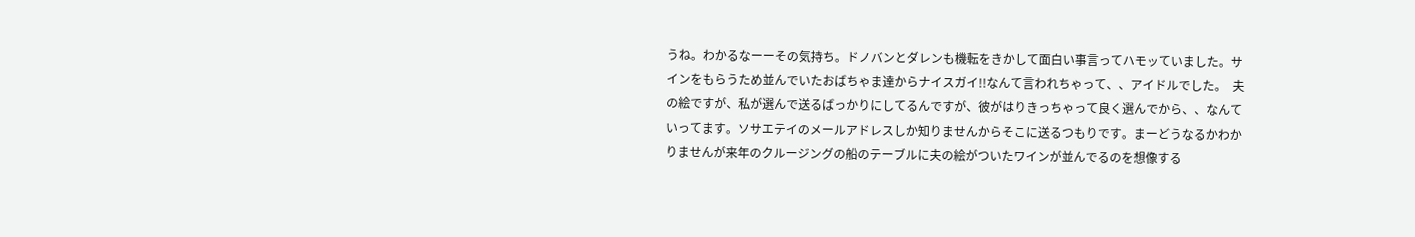うね。わかるなーーその気持ち。ドノバンとダレンも機転をきかして面白い事言ってハモッていました。サインをもらうため並んでいたおばちゃま達からナイスガイ!!なんて言われちゃって、、アイドルでした。  夫の絵ですが、私が選んで送るばっかりにしてるんですが、彼がはりきっちゃって良く選んでから、、なんていってます。ソサエテイのメールアドレスしか知りませんからそこに送るつもりです。まーどうなるかわかりませんが来年のクルージングの船のテーブルに夫の絵がついたワインが並んでるのを想像する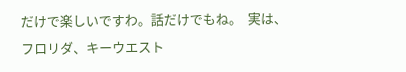だけで楽しいですわ。話だけでもね。  実は、フロリダ、キーウエスト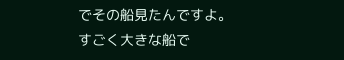でその船見たんですよ。すごく大きな船で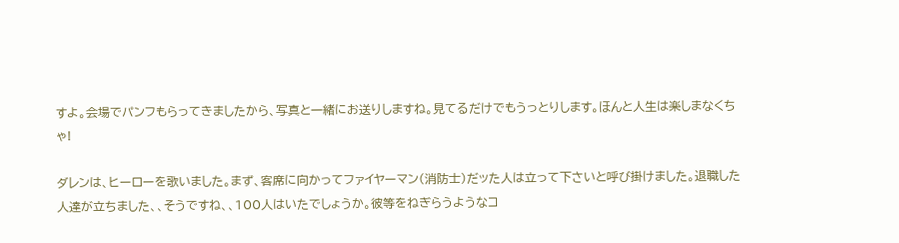すよ。会場でパンフもらってきましたから、写真と一緒にお送りしますね。見てるだけでもうっとりします。ほんと人生は楽しまなくちゃ!

ダレンは、ヒーローを歌いました。まず、客席に向かってファイヤーマン(消防士)だッた人は立って下さいと呼び掛けました。退職した人達が立ちました、、そうですね、、100人はいたでしょうか。彼等をねぎらうようなコ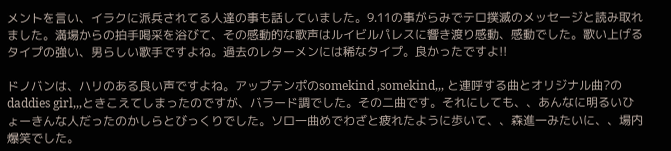メントを言い、イラクに派兵されてる人達の事も話していました。9.11の事がらみでテロ撲滅のメッセージと読み取れました。満場からの拍手喝采を浴びて、その感動的な歌声はルイビルパレスに響き渡り感動、感動でした。歌い上げるタイプの強い、男らしい歌手ですよね。過去のレターメンには稀なタイプ。良かったですよ!!

ドノバンは、ハリのある良い声ですよね。アップテンポのsomekind ,somekind,,, と連呼する曲とオリジナル曲?のdaddies girl,,,ときこえてしまったのですが、バラード調でした。その二曲です。それにしても、、あんなに明るいひょーきんな人だったのかしらとびっくりでした。ソロ一曲めでわざと疲れたように歩いて、、森進一みたいに、、場内爆笑でした。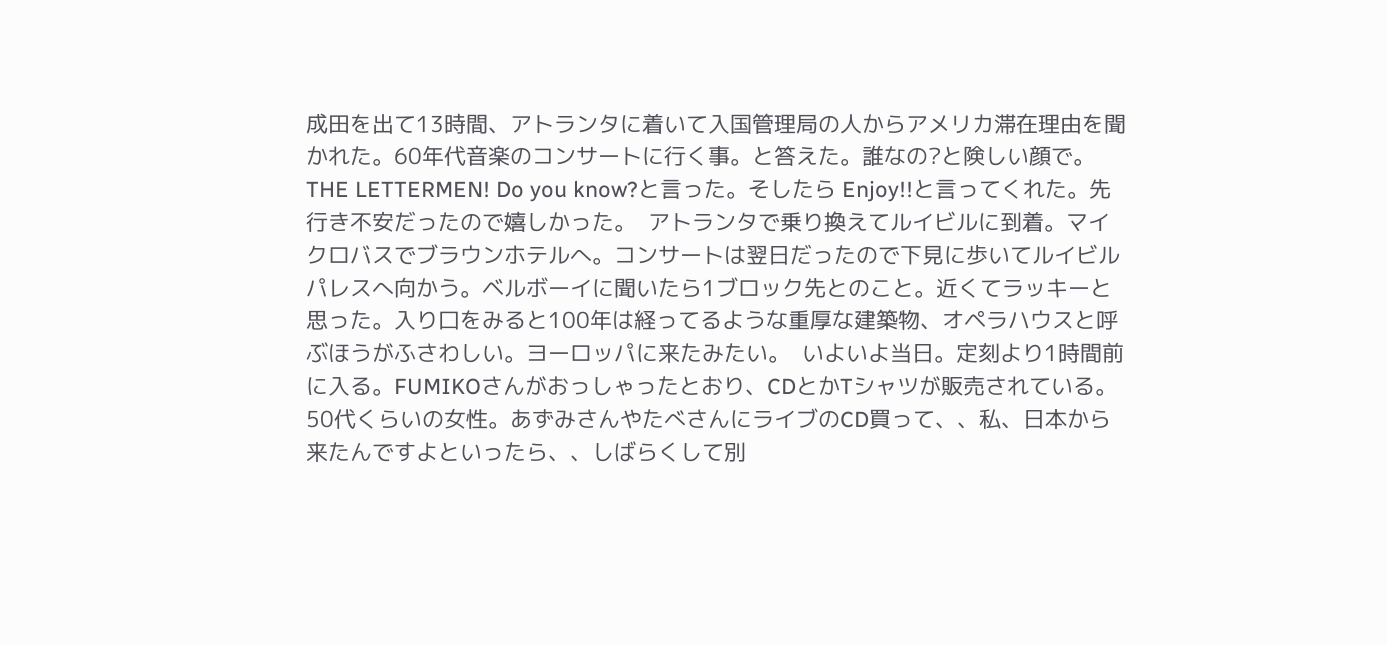成田を出て13時間、アトランタに着いて入国管理局の人からアメリカ滞在理由を聞かれた。60年代音楽のコンサートに行く事。と答えた。誰なの?と険しい顔で。THE LETTERMEN! Do you know?と言った。そしたら Enjoy!!と言ってくれた。先行き不安だったので嬉しかった。  アトランタで乗り換えてルイビルに到着。マイクロバスでブラウンホテルへ。コンサートは翌日だったので下見に歩いてルイビルパレスへ向かう。ベルボーイに聞いたら1ブロック先とのこと。近くてラッキーと思った。入り口をみると100年は経ってるような重厚な建築物、オペラハウスと呼ぶほうがふさわしい。ヨーロッパに来たみたい。  いよいよ当日。定刻より1時間前に入る。FUMIKOさんがおっしゃったとおり、CDとかTシャツが販売されている。50代くらいの女性。あずみさんやたべさんにライブのCD買って、、私、日本から来たんですよといったら、、しばらくして別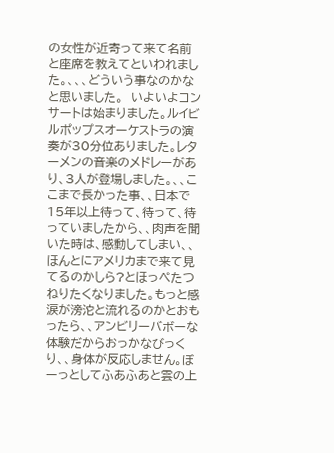の女性が近寄って来て名前と座席を教えてといわれました。、、、どういう事なのかなと思いました。  いよいよコンサートは始まりました。ルイビルポップスオーケストラの演奏が30分位ありました。レターメンの音楽のメドレーがあり、3人が登場しました。、、ここまで長かった事、、日本で15年以上待って、待って、待っていましたから、、肉声を聞いた時は、感動してしまい、、ほんとにアメリカまで来て見てるのかしら?とほっぺたつねりたくなりました。もっと感涙が滂沱と流れるのかとおもったら、、アンビリーバボーな体験だからおっかなびっくり、、身体が反応しません。ぼーっとしてふあふあと雲の上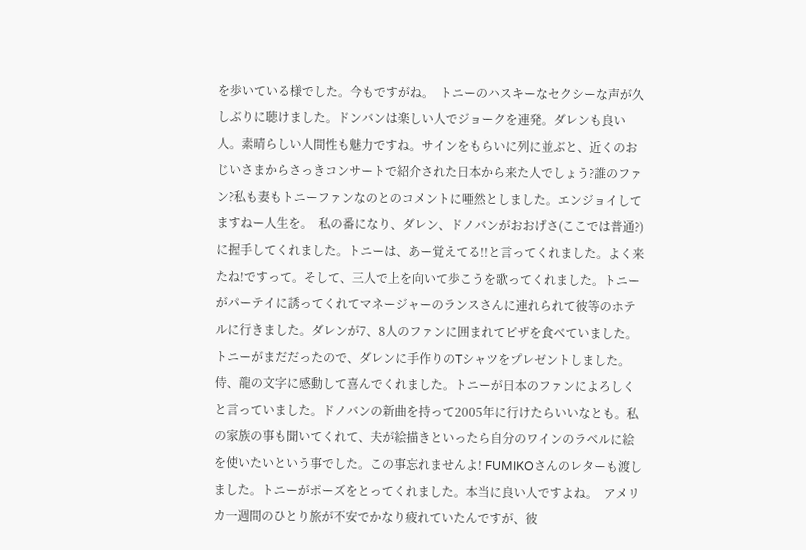を歩いている様でした。今もですがね。  トニーのハスキーなセクシーな声が久しぶりに聴けました。ドンバンは楽しい人でジョークを連発。ダレンも良い人。素晴らしい人間性も魅力ですね。サインをもらいに列に並ぶと、近くのおじいさまからさっきコンサートで紹介された日本から来た人でしょう?誰のファン?私も妻もトニーファンなのとのコメントに唖然としました。エンジョイしてますねー人生を。  私の番になり、ダレン、ドノバンがおおげさ(ここでは普通?)に握手してくれました。トニーは、あー覚えてる!!と言ってくれました。よく来たね!ですって。そして、三人で上を向いて歩こうを歌ってくれました。トニーがパーテイに誘ってくれてマネージャーのランスさんに連れられて彼等のホテルに行きました。ダレンが7、8人のファンに囲まれてピザを食べていました。トニーがまだだったので、ダレンに手作りのTシャツをプレゼントしました。侍、龍の文字に感動して喜んでくれました。トニーが日本のファンによろしくと言っていました。ドノバンの新曲を持って2005年に行けたらいいなとも。私の家族の事も聞いてくれて、夫が絵描きといったら自分のワインのラベルに絵を使いたいという事でした。この事忘れませんよ! FUMIKOさんのレターも渡しました。トニーがポーズをとってくれました。本当に良い人ですよね。  アメリカ一週間のひとり旅が不安でかなり疲れていたんですが、彼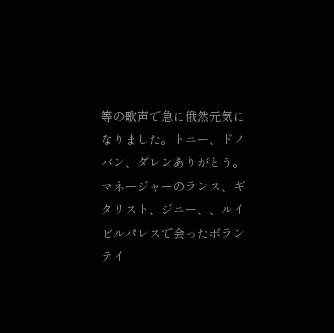等の歌声で急に俄然元気になりました。トニー、ドノバン、ダレンありがとう。マネージャーのランス、ギタリスト、ジニー、、ルイビルパレスで会ったボランテイ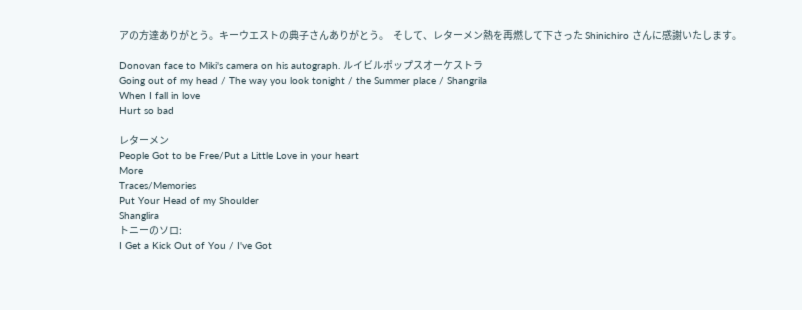アの方達ありがとう。キーウエストの典子さんありがとう。  そして、レターメン熱を再燃して下さった Shinichiro さんに感謝いたします。

Donovan face to Miki's camera on his autograph. ルイビルポップスオーケストラ
Going out of my head / The way you look tonight / the Summer place / Shangrila
When I fall in love
Hurt so bad

レターメン
People Got to be Free/Put a Little Love in your heart
More
Traces/Memories
Put Your Head of my Shoulder
Shanglira
トニーのソロ:
I Get a Kick Out of You / I've Got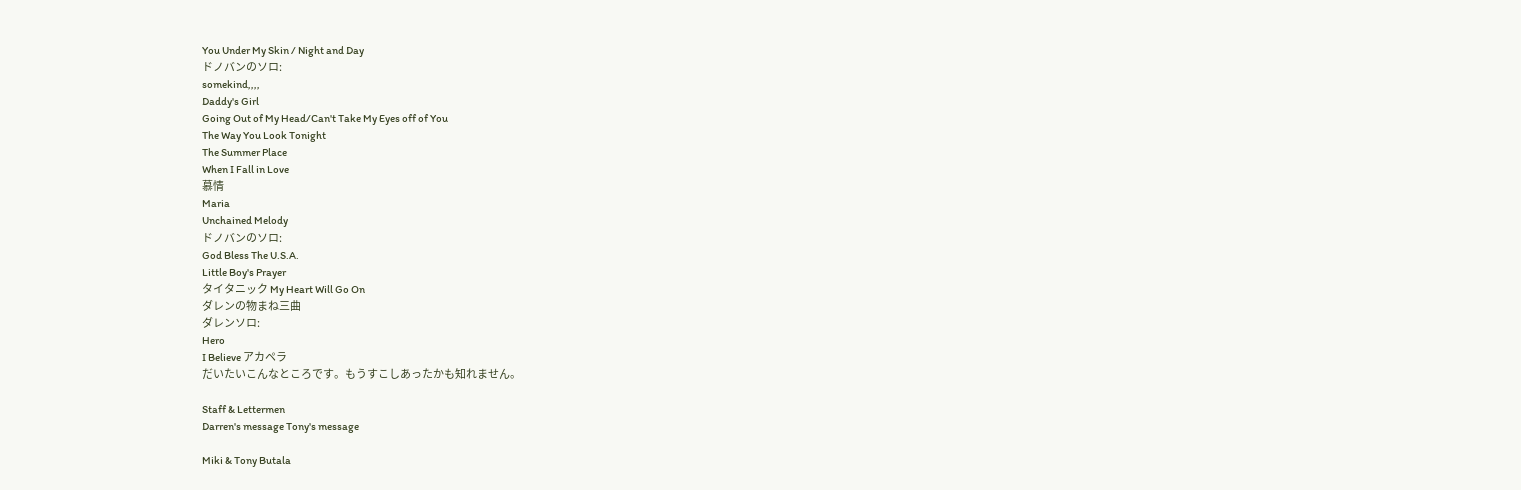You Under My Skin / Night and Day
ドノバンのソロ:
somekind,,,,
Daddy's Girl
Going Out of My Head/Can't Take My Eyes off of You
The Way You Look Tonight
The Summer Place
When I Fall in Love
慕情
Maria
Unchained Melody
ドノバンのソロ:
God Bless The U.S.A.
Little Boy's Prayer
タイタニック My Heart Will Go On
ダレンの物まね三曲
ダレンソロ:
Hero
I Believe アカペラ
だいたいこんなところです。もうすこしあったかも知れません。

Staff & Lettermen
Darren's message Tony's message

Miki & Tony Butala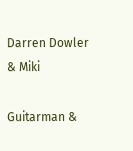Darren Dowler & Miki

Guitarman &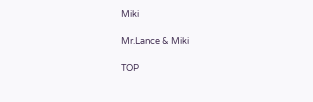Miki

Mr.Lance & Miki

TOP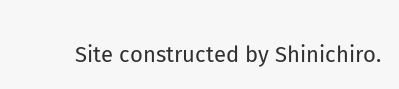Site constructed by Shinichiro.